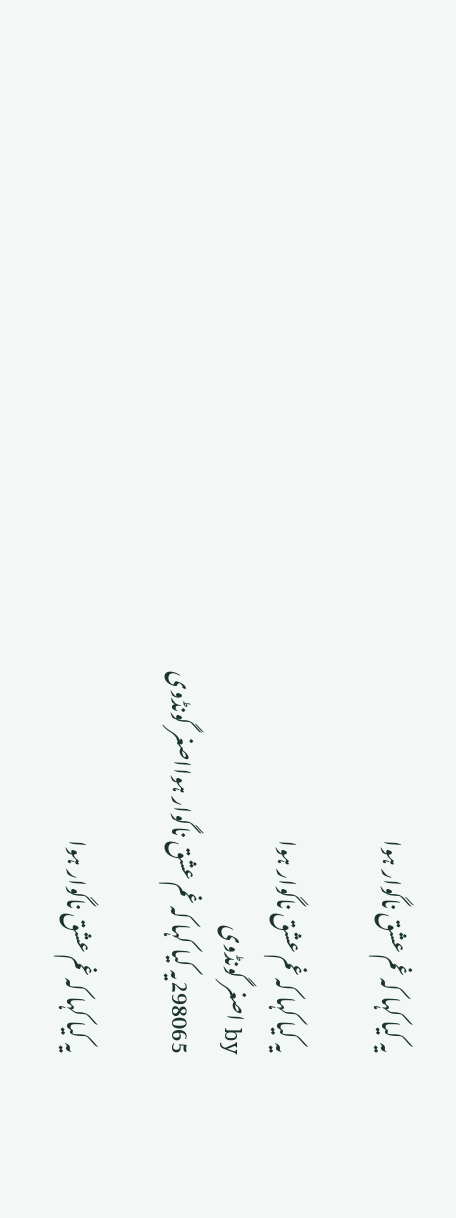یہ کیا کہا کہ غم عشق ناگوار ہوا

یہ کیا کہا کہ غم عشق ناگوار ہوا
by اصغر گونڈوی
298065یہ کیا کہا کہ غم عشق ناگوار ہوااصغر گونڈوی

یہ کیا کہا کہ غم عشق ناگوار ہوا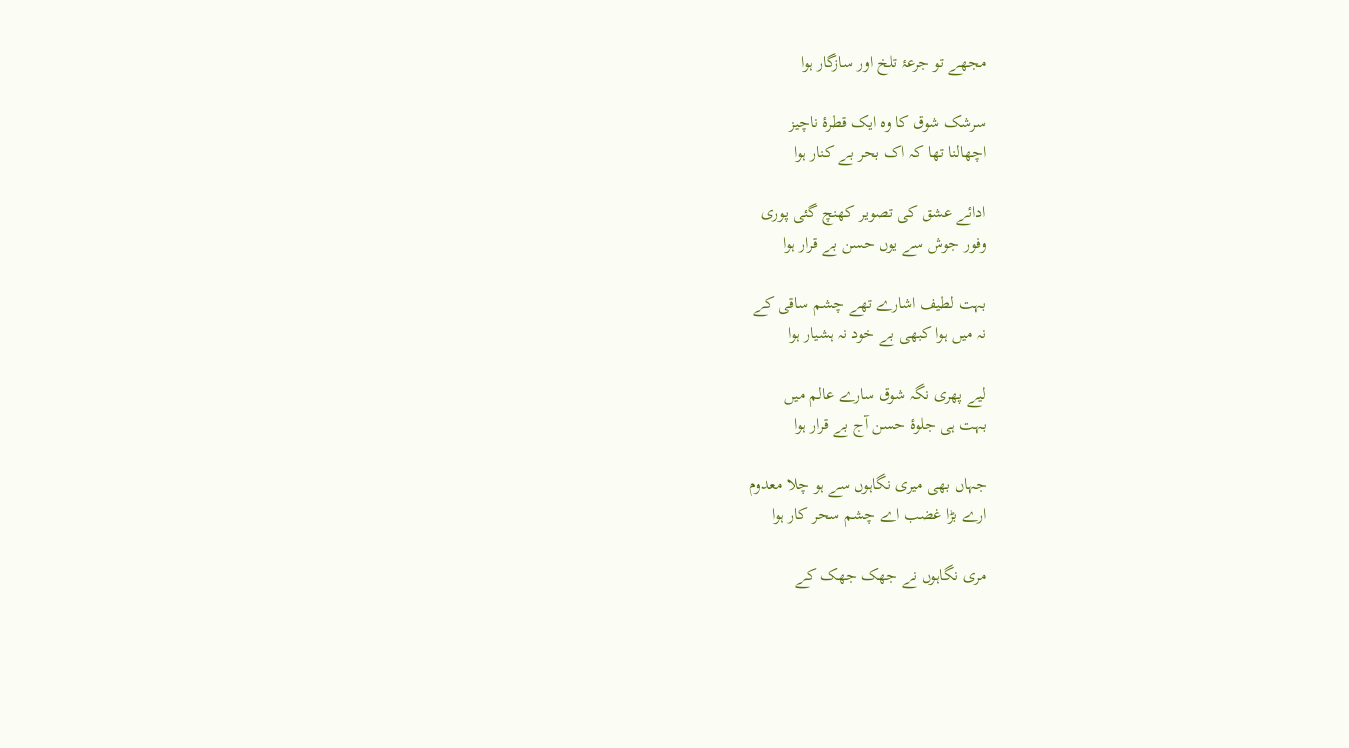مجھے تو جرعۂ تلخ اور سازگار ہوا

سرشک شوق کا وہ ایک قطرۂ ناچیز
اچھالنا تھا کہ اک بحر بے کنار ہوا

ادائے عشق کی تصویر کھنچ گئی پوری
وفور جوش سے یوں حسن بے قرار ہوا

بہت لطیف اشارے تھے چشم ساقی کے
نہ میں ہوا کبھی بے خود نہ ہشیار ہوا

لیے پھری نگہ شوق سارے عالم میں
بہت ہی جلوۂ حسن آج بے قرار ہوا

جہاں بھی میری نگاہوں سے ہو چلا معدوم
ارے بڑا غضب اے چشم سحر کار ہوا

مری نگاہوں نے جھک جھک کے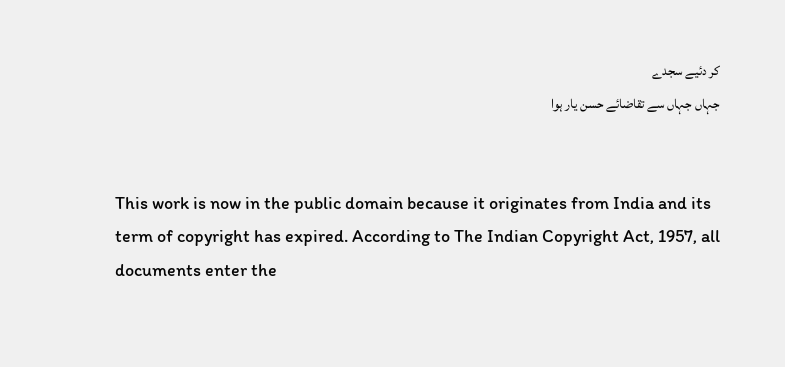کر دئیے سجدے
جہاں جہاں سے تقاضائے حسن یار ہوا


This work is now in the public domain because it originates from India and its term of copyright has expired. According to The Indian Copyright Act, 1957, all documents enter the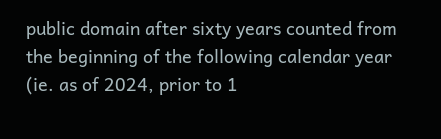public domain after sixty years counted from the beginning of the following calendar year (ie. as of 2024, prior to 1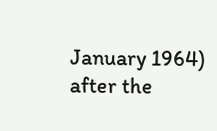January 1964) after the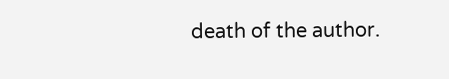death of the author.